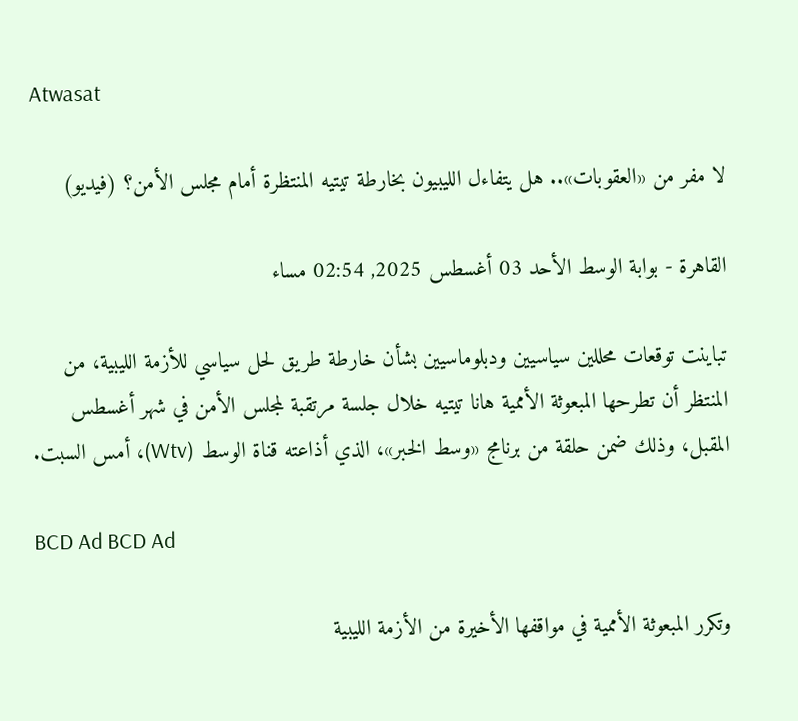Atwasat

لا مفر من «العقوبات».. هل يتفاءل الليبيون بخارطة تيتيه المنتظرة أمام مجلس الأمن؟ (فيديو)

القاهرة - بوابة الوسط الأحد 03 أغسطس 2025, 02:54 مساء

تباينت توقعات محللين سياسيين ودبلوماسيين بشأن خارطة طريق لحل سياسي للأزمة الليبية، من المنتظر أن تطرحها المبعوثة الأممية هانا تيتيه خلال جلسة مرتقبة لمجلس الأمن في شهر أغسطس المقبل، وذلك ضمن حلقة من برنامج «وسط الخبر»، الذي أذاعته قناة الوسط (Wtv)، أمس السبت.

BCD Ad BCD Ad

وتكرر المبعوثة الأممية في مواقفها الأخيرة من الأزمة الليبية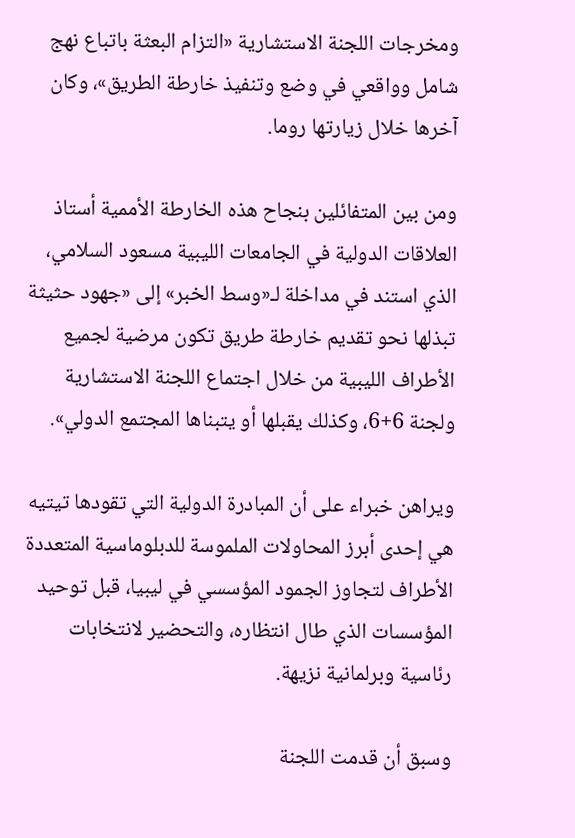ومخرجات اللجنة الاستشارية «التزام البعثة باتباع نهج شامل وواقعي في وضع وتنفيذ خارطة الطريق»، وكان آخرها خلال زيارتها روما.

ومن بين المتفائلين بنجاح هذه الخارطة الأممية أستاذ العلاقات الدولية في الجامعات الليبية مسعود السلامي، الذي استند في مداخلة لـ«وسط الخبر» إلى «جهود حثيثة تبذلها نحو تقديم خارطة طريق تكون مرضية لجميع الأطراف الليبية من خلال اجتماع اللجنة الاستشارية ولجنة 6+6، وكذلك يقبلها أو يتبناها المجتمع الدولي».

ويراهن خبراء على أن المبادرة الدولية التي تقودها تيتيه هي إحدى أبرز المحاولات الملموسة للدبلوماسية المتعددة الأطراف لتجاوز الجمود المؤسسي في ليبيا، قبل توحيد المؤسسات الذي طال انتظاره، والتحضير لانتخابات رئاسية وبرلمانية نزيهة.

وسبق أن قدمت اللجنة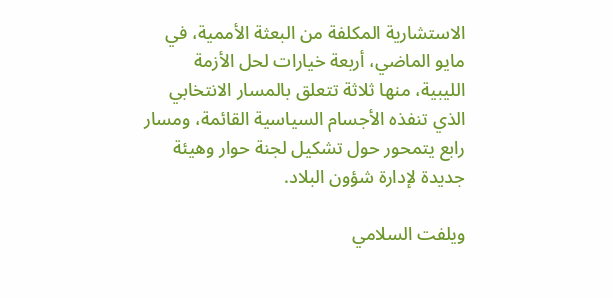الاستشارية المكلفة من البعثة الأممية، في مايو الماضي، أربعة خيارات لحل الأزمة الليبية، منها ثلاثة تتعلق بالمسار الانتخابي الذي تنفذه الأجسام السياسية القائمة، ومسار رابع يتمحور حول تشكيل لجنة حوار وهيئة جديدة لإدارة شؤون البلاد.

ويلفت السلامي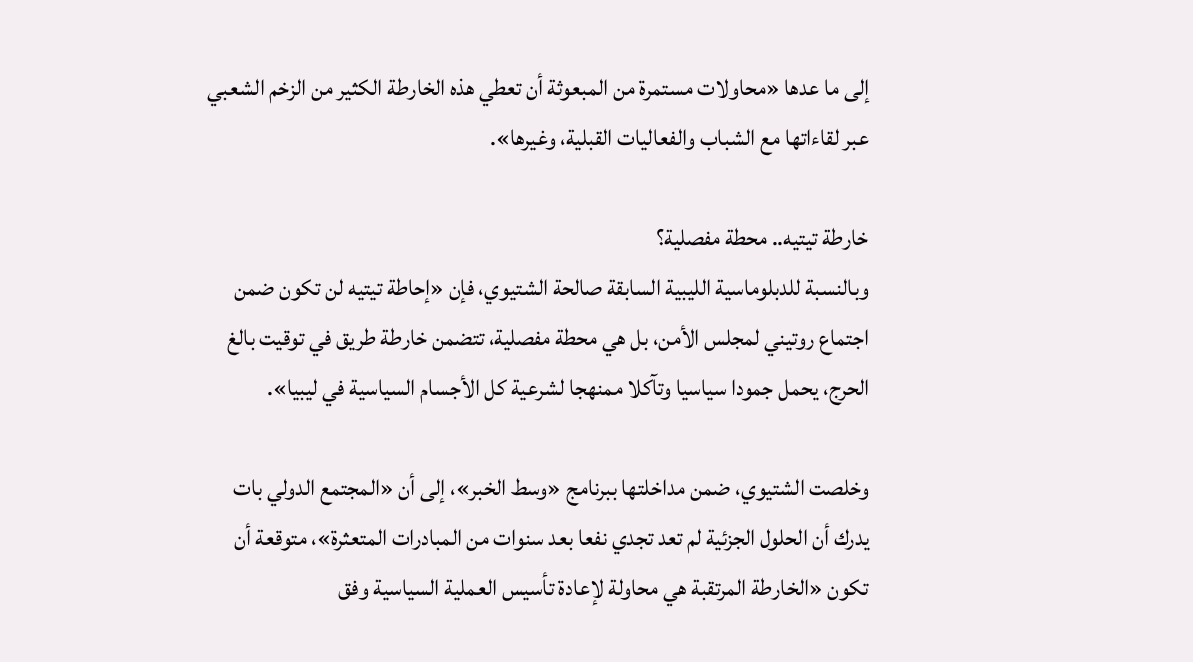إلى ما عدها «محاولات مستمرة من المبعوثة أن تعطي هذه الخارطة الكثير من الزخم الشعبي عبر لقاءاتها مع الشباب والفعاليات القبلية، وغيرها».

خارطة تيتيه.. محطة مفصلية؟
وبالنسبة للدبلوماسية الليبية السابقة صالحة الشتيوي، فإن «إحاطة تيتيه لن تكون ضمن اجتماع روتيني لمجلس الأمن، بل هي محطة مفصلية، تتضمن خارطة طريق في توقيت بالغ الحرج، يحمل جمودا سياسيا وتآكلا ممنهجا لشرعية كل الأجسام السياسية في ليبيا».

وخلصت الشتيوي، ضمن مداخلتها ببرنامج «وسط الخبر»، إلى أن «المجتمع الدولي بات يدرك أن الحلول الجزئية لم تعد تجدي نفعا بعد سنوات من المبادرات المتعثرة»، متوقعة أن تكون «الخارطة المرتقبة هي محاولة لإعادة تأسيس العملية السياسية وفق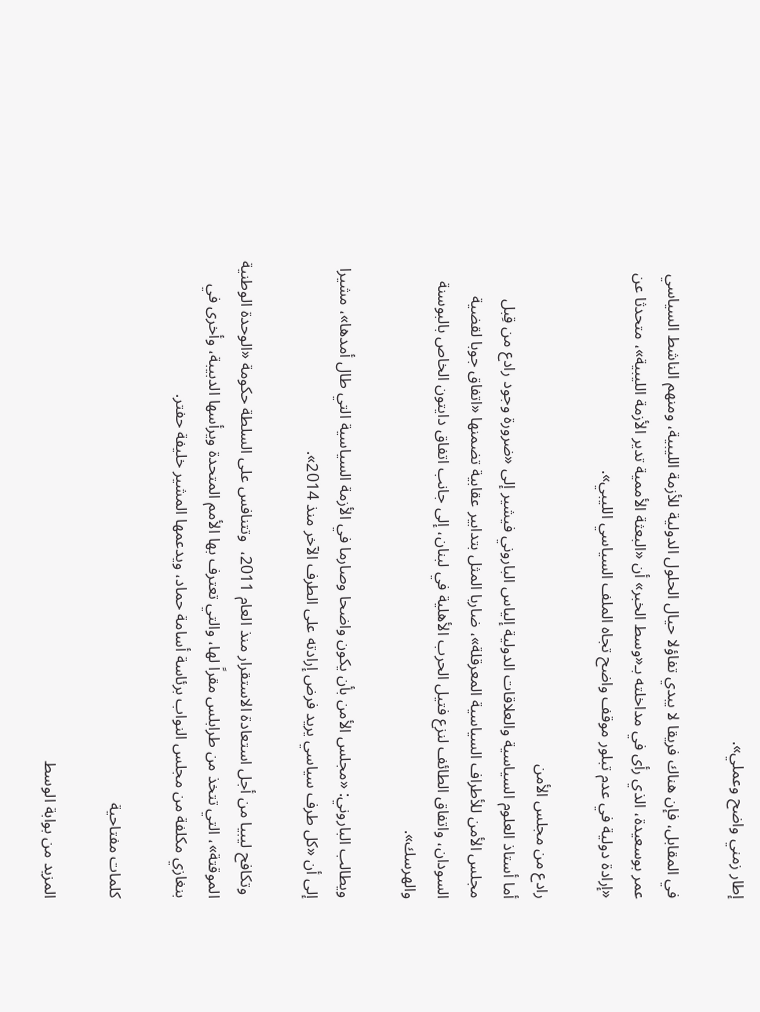إطار زمني واضح وعملي».

في المقابل، فإن هناك فريقا لا يبدي تفاؤلا حيال الحلول الدولية للأزمة الليبية، ومنهم الناشط السياسي عمر بوسعيدة، الذي رأى في مداخلته بـ«وسط الخبر» أن «البعثة الأممية تدير الأزمة الليبية»، متحدثا عن «إرادة دولية في عدم تبلور موقف واضح تجاه الملف السياسي الليبي».

رادع من مجلس الأمن
أما أستاذ العلوم السياسية والعلاقات الدولية إلياس الباروني فيشير إلى «ضرورة وجود رادع من قِبل مجلس الأمن للأطراف السياسية المعرقلة»، ضاربا المثل بتدابير عقابية تضمنها «اتفاق جوبا لقضية السودان، واتفاق الطائف لنزع فتيل الحرب الأهلية في لبنان، إلى جانب اتفاق دايتون الخاص بالبوسنة والهرسك».

ويطالب الباروني: «مجلس الأمن بأن يكون واضحا وصارما في الأزمة السياسية التي طال أمدها»، مشيرا إلى أن «كل طرف سياسي يريد فرض إرادته على الطرف الآخر منذ 2014».

 وتكافح ليبيا من أجل استعادة الاستقرار منذ العام 2011،  وتتنافس على السلطة حكومة «الوحدة الوطنية الموقتة»، التي تتخذ من طرابلس مقراً لها، والتي تعترف بها الأمم المتحدة ويرأسها الدبيبة، وأخرى في بنغازي مكلفة من مجلس النواب برئاسة أسامة حماد، ويدعمها المشير خليفة حفتر.

كلمات مفتاحية

المزيد من بوابة الوسط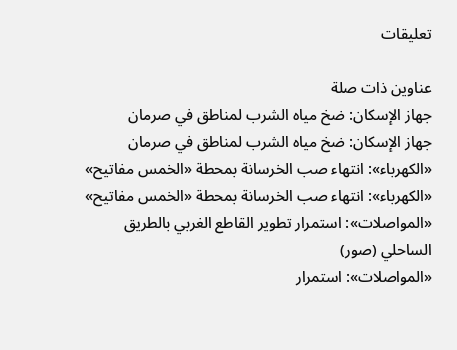تعليقات

عناوين ذات صلة
جهاز الإسكان: ضخ مياه الشرب لمناطق في صرمان
جهاز الإسكان: ضخ مياه الشرب لمناطق في صرمان
«الكهرباء»: انتهاء صب الخرسانة بمحطة «الخمس مفاتيح»
«الكهرباء»: انتهاء صب الخرسانة بمحطة «الخمس مفاتيح»
«المواصلات»: استمرار تطوير القاطع الغربي بالطريق الساحلي (صور)
«المواصلات»: استمرار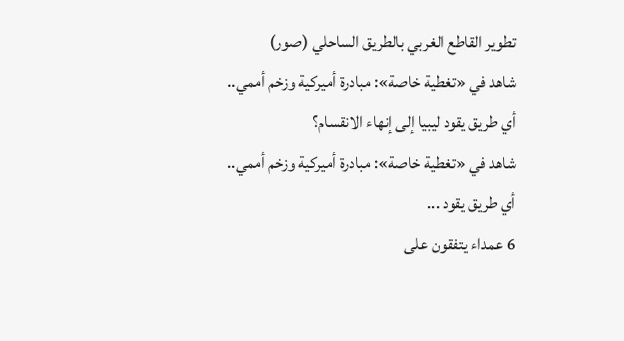تطوير القاطع الغربي بالطريق الساحلي (صور)
شاهد في «تغطية خاصة»: مبادرة أميركية وزخم أممي.. أي طريق يقود ليبيا إلى إنهاء الانقسام؟
شاهد في «تغطية خاصة»: مبادرة أميركية وزخم أممي.. أي طريق يقود ...
6 عمداء يتفقون على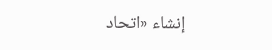إنشاء «اتحاد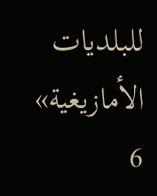للبلديات الأمازيغية»
6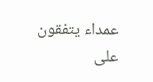عمداء يتفقون على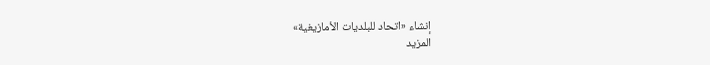إنشاء «اتحاد للبلديات الأمازيغية»
المزيد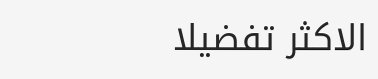الاكثر تفضيلا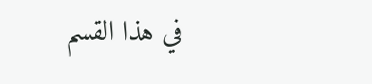في هذا القسم